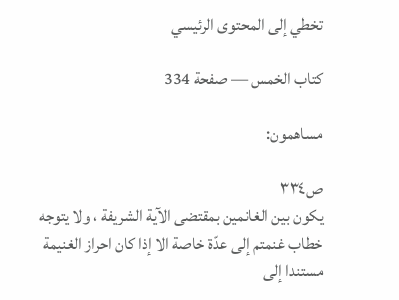تخطي إلى المحتوى الرئيسي

كتاب الخمس — صفحة 334

مساهمون:

ص٣٣٤
يكون بين الغانمين بمقتضى الآية الشريفة ، ولا يتوجه خطاب غنمتم إلى عدّة خاصة الا إذا كان احراز الغنيمة مستندا إلى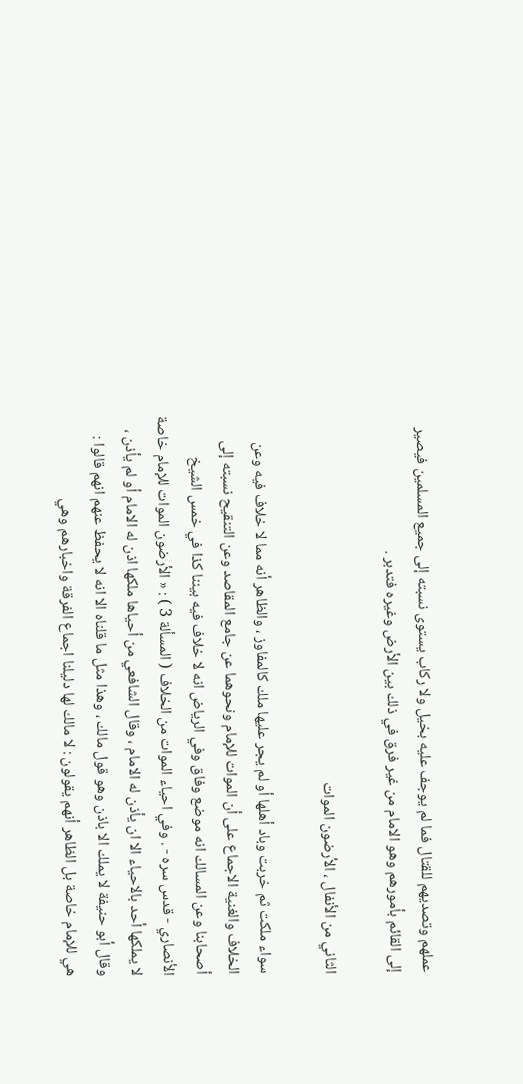عملهم وتصديهم للقتال فما لم يوجف عليه بخيل ولا ركاب يستوى نسبته إلى جميع المسلمين فيصير إلى القائم بأمورهم وهو الامام من غير فرق في ذلك بين الأرض وغيره فتدبر .

الثاني من الأنفال ، الأرضون الموات

سواء ملكت ثم خربت وباد أهلها أو لم يجر عليها ملك كالمفاوز ، والظاهر أنه مما لا خلاف فيه وعن الخلاف والغنية الاجماع على أن الموات للإمام ونحوهما عن جامع المقاصد وعن التنقيح نسبته إلى أصحابنا وعن المسالك انه موضع وفاق وفي الرياض انه لا خلاف فيه بيننا كذا في خمس الشيخ الأنصاري - قدس سره - . وفي احياء الموات من الخلاف ( المسألة 3 ) : « الأرضون الموات للإمام خاصة لا يملكها أحد بالاحياء الا ان يأذن له الامام ، وقال الشافعي من أحياها ملكها اذن له الامام أو لم يأذن ، وقال أبو حنيفة لا يملك الا باذن وهو قول مالك ، وهذا مثل ما قلناه الا انه لا يحفظ عنهم انهم قالوا : هي للإمام خاصة بل الظاهر أنهم يقولون : لا مالك لها دليلنا اجماع الفرقة واخبارهم وهي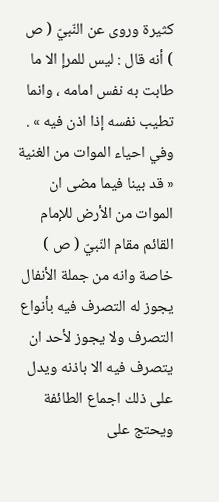كثيرة وروى عن النّبيّ ( ص ) أنه قال : ليس للمرإ الا ما طابت به نفس امامه ، وانما تطيب نفسه إذا اذن فيه » . وفي احياء الموات من الغنية « قد بينا فيما مضى ان الموات من الأرض للإمام القائم مقام النّبيّ ( ص ) خاصة وانه من جملة الأنفال يجوز له التصرف فيه بأنواع التصرف ولا يجوز لأحد ان يتصرف فيه الا باذنه ويدل على ذلك اجماع الطائفة ويحتج على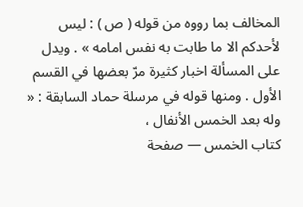المخالف بما رووه من قوله ( ص ) : ليس لأحدكم الا ما طابت به نفس امامه » . ويدل على المسألة اخبار كثيرة مرّ بعضها في القسم الأول . ومنها قوله في مرسلة حماد السابقة : « وله بعد الخمس الأنفال ،
كتاب الخمس — صفحة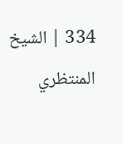334 | الشيخ المنتظري